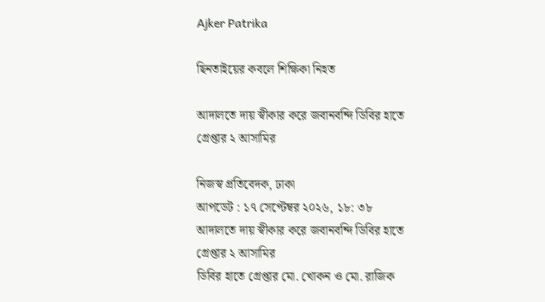Ajker Patrika

ছিনতাইয়ের কবলে শিক্ষিকা নিহত

আদালতে দায় স্বীকার করে জবানবন্দি ডিবির হাতে গ্রেপ্তার ২ আসামির

নিজস্ব প্রতিবেদক, ঢাকা
আপডেট : ১৭ সেপ্টেম্বর ২০২৬, ১৮: ৩৮
আদালতে দায় স্বীকার করে জবানবন্দি ডিবির হাতে গ্রেপ্তার ২ আসামির
ডিবির হাতে গ্রেপ্তার মো. খোকন ও মো. রাজিক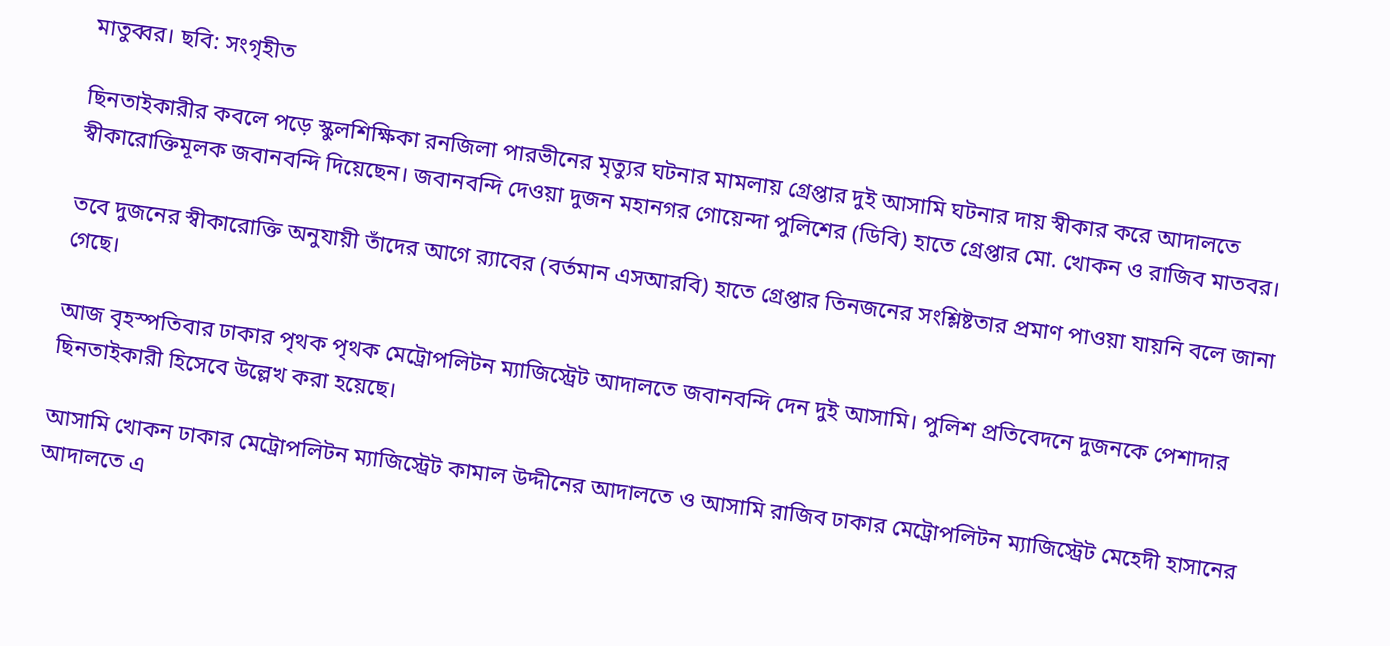মাতুব্বর। ছবি: সংগৃহীত

ছিনতাইকারীর কবলে পড়ে স্কুলশিক্ষিকা রনজিলা পারভীনের মৃত্যুর ঘটনার মামলায় গ্রেপ্তার দুই আসামি ঘটনার দায় স্বীকার করে আদালতে স্বীকারোক্তিমূলক জবানবন্দি দিয়েছেন। জবানবন্দি দেওয়া দুজন মহানগর গোয়েন্দা পুলিশের (ডিবি) হাতে গ্রেপ্তার মো. খোকন ও রাজিব মাতবর।

তবে দুজনের স্বীকারোক্তি অনুযায়ী তাঁদের আগে র‍্যাবের (বর্তমান এসআরবি) হাতে গ্রেপ্তার তিনজনের সংশ্লিষ্টতার প্রমাণ পাওয়া যায়নি বলে জানা গেছে।

আজ বৃহস্পতিবার ঢাকার পৃথক পৃথক মেট্রোপলিটন ম্যাজিস্ট্রেট আদালতে জবানবন্দি দেন দুই আসামি। পুলিশ প্রতিবেদনে দুজনকে পেশাদার ছিনতাইকারী হিসেবে উল্লেখ করা হয়েছে।

আসামি খোকন ঢাকার মেট্রোপলিটন ম্যাজিস্ট্রেট কামাল উদ্দীনের আদালতে ও আসামি রাজিব ঢাকার মেট্রোপলিটন ম্যাজিস্ট্রেট মেহেদী হাসানের আদালতে এ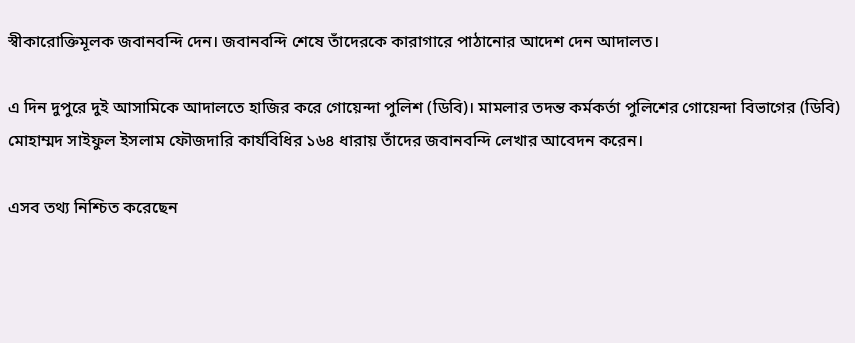স্বীকারোক্তিমূলক জবানবন্দি দেন। জবানবন্দি শেষে তাঁদেরকে কারাগারে পাঠানোর আদেশ দেন আদালত।

এ দিন দুপুরে দুই আসামিকে আদালতে হাজির করে গোয়েন্দা পুলিশ (ডিবি)। মামলার তদন্ত কর্মকর্তা পুলিশের গোয়েন্দা বিভাগের (ডিবি) মোহাম্মদ সাইফুল ইসলাম ফৌজদারি কার্যবিধির ১৬৪ ধারায় তাঁদের জবানবন্দি লেখার আবেদন করেন।

এসব তথ্য নিশ্চিত করেছেন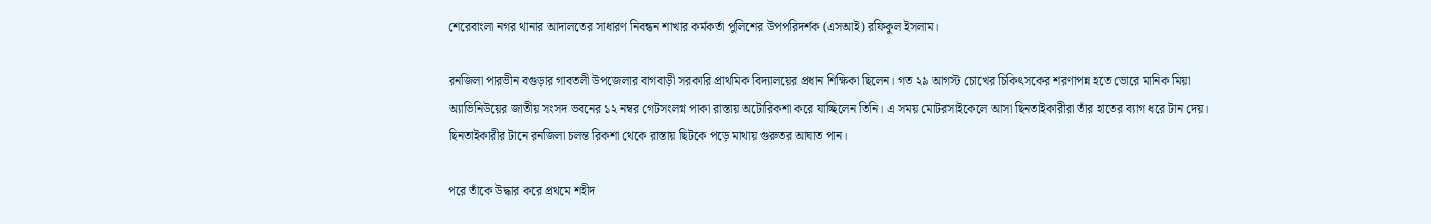শেরেবাংলা নগর থানার আদালতের সাধারণ নিবন্ধন শাখার কর্মকর্তা পুলিশের উপপরিদর্শক (এসআই) রফিকুল ইসলাম।

রনজিলা পারভীন বগুড়ার গাবতলী উপজেলার বাগবাড়ী সরকারি প্রাথমিক বিদ্যালয়ের প্রধান শিক্ষিকা ছিলেন। গত ২৯ আগস্ট চোখের চিকিৎসকের শরণাপন্ন হতে ভোরে মানিক মিয়া অ্যাভিনিউয়ের জাতীয় সংসদ ভবনের ১২ নম্বর গেটসংলগ্ন পাকা রাস্তায় অটোরিকশা করে যাচ্ছিলেন তিনি। এ সময় মোটরসাইকেলে আসা ছিনতাইকারীরা তাঁর হাতের ব্যাগ ধরে টান দেয়। ছিনতাইকারীর টানে রনজিলা চলন্ত রিকশা থেকে রাস্তায় ছিটকে পড়ে মাথায় গুরুতর আঘাত পান।

পরে তাঁকে উদ্ধার করে প্রথমে শহীদ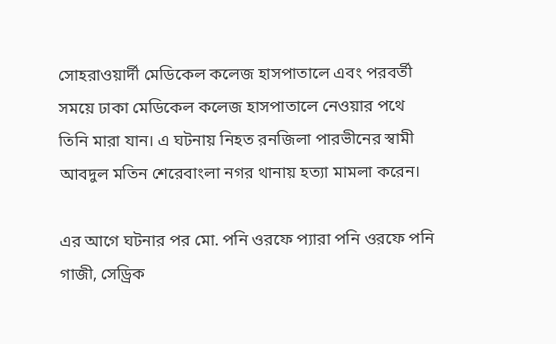সোহরাওয়ার্দী মেডিকেল কলেজ হাসপাতালে এবং পরবর্তী সময়ে ঢাকা মেডিকেল কলেজ হাসপাতালে নেওয়ার পথে তিনি মারা যান। এ ঘটনায় নিহত রনজিলা পারভীনের স্বামী আবদুল মতিন শেরেবাংলা নগর থানায় হত্যা মামলা করেন।

এর আগে ঘটনার পর মো. পনি ওরফে প্যারা পনি ওরফে পনি গাজী, সেড্রিক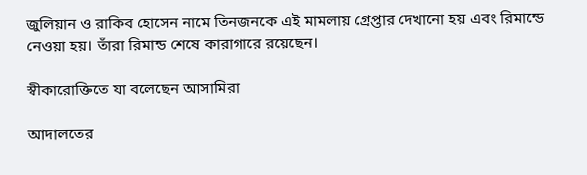জুলিয়ান ও রাকিব হোসেন নামে তিনজনকে এই মামলায় গ্রেপ্তার দেখানো হয় এবং রিমান্ডে নেওয়া হয়। তাঁরা রিমান্ড শেষে কারাগারে রয়েছেন।

স্বীকারোক্তিতে যা বলেছেন আসামিরা

আদালতের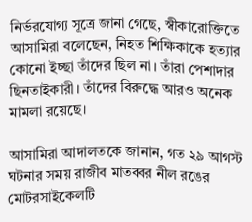নির্ভরযোগ্য সূত্রে জানা গেছে, স্বীকারোক্তিতে আসামিরা বলেছেন, নিহত শিক্ষিকাকে হত্যার কোনো ইচ্ছা তাঁদের ছিল না। তাঁরা পেশাদার ছিনতাইকারী। তাঁদের বিরুদ্ধে আরও অনেক মামলা রয়েছে।

আসামিরা আদালতকে জানান, গত ২৯ আগস্ট ঘটনার সময় রাজীব মাতব্বর নীল রঙের মোটরসাইকেলটি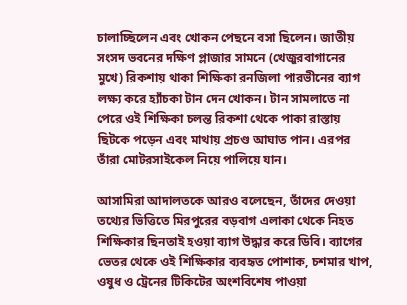চালাচ্ছিলেন এবং খোকন পেছনে বসা ছিলেন। জাতীয় সংসদ ভবনের দক্ষিণ প্লাজার সামনে (খেজুরবাগানের মুখে) রিকশায় থাকা শিক্ষিকা রনজিলা পারভীনের ব্যাগ লক্ষ্য করে হ্যাঁচকা টান দেন খোকন। টান সামলাতে না পেরে ওই শিক্ষিকা চলন্ত রিকশা থেকে পাকা রাস্তায় ছিটকে পড়েন এবং মাথায় প্রচণ্ড আঘাত পান। এরপর তাঁরা মোটরসাইকেল নিয়ে পালিয়ে যান।

আসামিরা আদালতকে আরও বলেছেন, তাঁদের দেওয়া তথ্যের ভিত্তিতে মিরপুরের বড়বাগ এলাকা থেকে নিহত শিক্ষিকার ছিনতাই হওয়া ব্যাগ উদ্ধার করে ডিবি। ব্যাগের ভেতর থেকে ওই শিক্ষিকার ব্যবহৃত পোশাক, চশমার খাপ, ওষুধ ও ট্রেনের টিকিটের অংশবিশেষ পাওয়া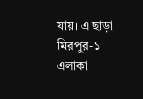যায়। এ ছাড়া মিরপুর-১ এলাকা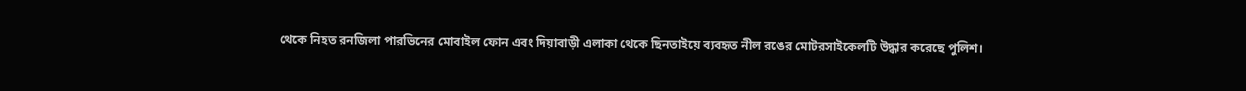থেকে নিহত রনজিলা পারভিনের মোবাইল ফোন এবং দিয়াবাড়ী এলাকা থেকে ছিনতাইয়ে ব্যবহৃত নীল রঙের মোটরসাইকেলটি উদ্ধার করেছে পুলিশ।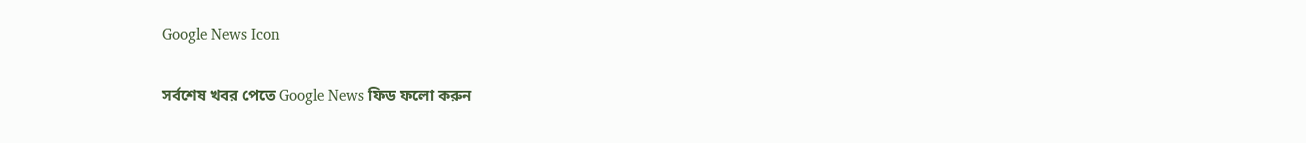Google News Icon

সর্বশেষ খবর পেতে Google News ফিড ফলো করুন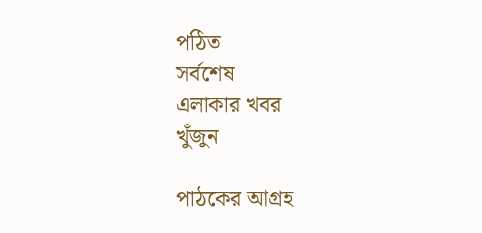পঠিত
সর্বশেষ
এলাকার খবর
খুঁজুন

পাঠকের আগ্রহ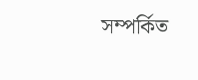সম্পর্কিত